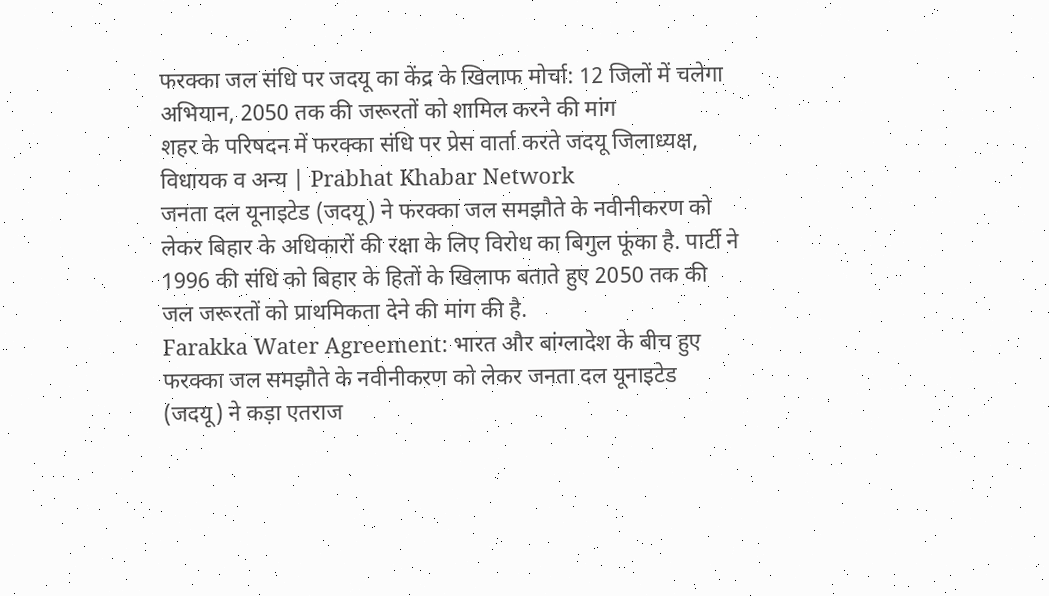फरक्का जल संधि पर जदयू का केंद्र के खिलाफ मोर्चा: 12 जिलों में चलेगा अभियान, 2050 तक की जरूरतों को शामिल करने की मांग
शहर के परिषदन में फरक्का संधि पर प्रेस वार्ता करते जदयू जिलाध्यक्ष, विधायक व अन्य | Prabhat Khabar Network
जनता दल यूनाइटेड (जदयू) ने फरक्का जल समझौते के नवीनीकरण को लेकर बिहार के अधिकारों की रक्षा के लिए विरोध का बिगुल फूंका है. पार्टी ने 1996 की संधि को बिहार के हितों के खिलाफ बताते हुए 2050 तक की जल जरूरतों को प्राथमिकता देने की मांग की है.
Farakka Water Agreement: भारत और बांग्लादेश के बीच हुए फरक्का जल समझौते के नवीनीकरण को लेकर जनता दल यूनाइटेड (जदयू) ने कड़ा एतराज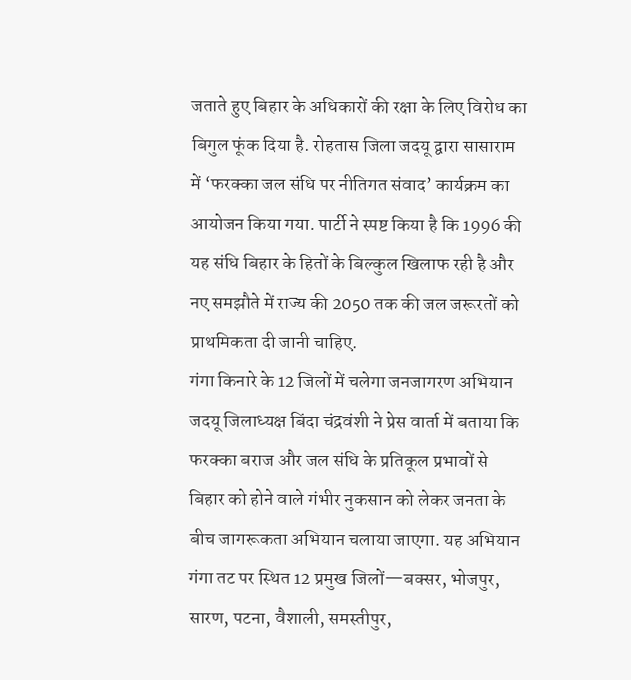जताते हुए बिहार के अधिकारों की रक्षा के लिए विरोध का बिगुल फूंक दिया है. रोहतास जिला जदयू द्वारा सासाराम में ‘फरक्का जल संधि पर नीतिगत संवाद’ कार्यक्रम का आयोजन किया गया. पार्टी ने स्पष्ट किया है कि 1996 की यह संधि बिहार के हितों के बिल्कुल खिलाफ रही है और नए समझौते में राज्य की 2050 तक की जल जरूरतों को प्राथमिकता दी जानी चाहिए.
गंगा किनारे के 12 जिलों में चलेगा जनजागरण अभियान
जदयू जिलाध्यक्ष बिंदा चंद्रवंशी ने प्रेस वार्ता में बताया कि फरक्का बराज और जल संधि के प्रतिकूल प्रभावों से बिहार को होने वाले गंभीर नुकसान को लेकर जनता के बीच जागरूकता अभियान चलाया जाएगा. यह अभियान गंगा तट पर स्थित 12 प्रमुख जिलों—बक्सर, भोजपुर, सारण, पटना, वैशाली, समस्तीपुर,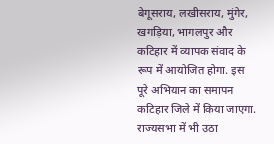बेगूसराय, लखीसराय, मुंगेर, खगड़िया, भागलपुर और कटिहार में व्यापक संवाद के रूप में आयोजित होगा. इस पूरे अभियान का समापन कटिहार जिले में किया जाएगा.
राज्यसभा में भी उठा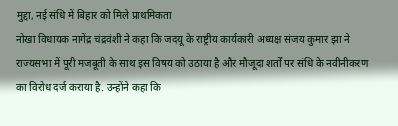मुद्दा, नई संधि में बिहार को मिले प्राथमिकता
नोखा विधायक नागेंद्र चंद्रवंशी ने कहा कि जदयू के राष्ट्रीय कार्यकारी अध्यक्ष संजय कुमार झा ने राज्यसभा में पूरी मजबूती के साथ इस विषय को उठाया है और मौजूदा शर्तों पर संधि के नवीनीकरण का विरोध दर्ज कराया है. उन्होंने कहा कि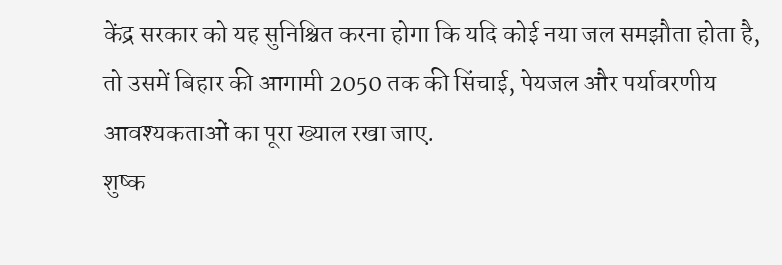केंद्र सरकार को यह सुनिश्चित करना होगा कि यदि कोई नया जल समझौता होता है, तो उसमें बिहार की आगामी 2050 तक की सिंचाई, पेयजल और पर्यावरणीय आवश्यकताओं का पूरा ख्याल रखा जाए.
शुष्क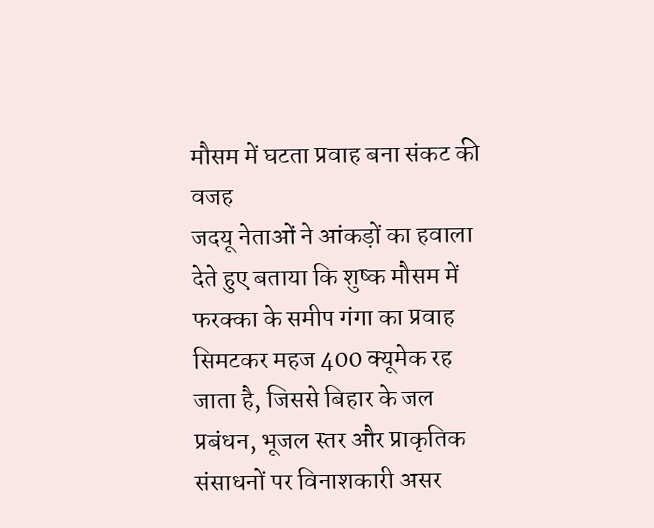मौसम में घटता प्रवाह बना संकट की वजह
जदयू नेताओं ने आंकड़ों का हवाला देते हुए बताया कि शुष्क मौसम में फरक्का के समीप गंगा का प्रवाह सिमटकर महज 400 क्यूमेक रह जाता है, जिससे बिहार के जल प्रबंधन, भूजल स्तर और प्राकृतिक संसाधनों पर विनाशकारी असर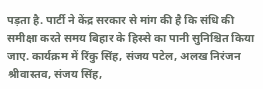पड़ता है. पार्टी ने केंद्र सरकार से मांग की है कि संधि की समीक्षा करते समय बिहार के हिस्से का पानी सुनिश्चित किया जाए. कार्यक्रम में रिंकु सिंह, संजय पटेल, अलख निरंजन श्रीवास्तव, संजय सिंह,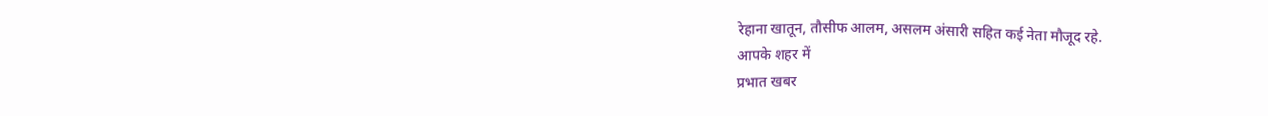रेहाना खातून, तौसीफ आलम, असलम अंसारी सहित कई नेता मौजूद रहे.
आपके शहर में
प्रभात खबर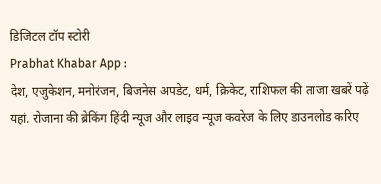डिजिटल टॉप स्टोरी
Prabhat Khabar App :
देश, एजुकेशन, मनोरंजन, बिजनेस अपडेट, धर्म, क्रिकेट, राशिफल की ताजा खबरें पढ़ें यहां. रोजाना की ब्रेकिंग हिंदी न्यूज और लाइव न्यूज कवरेज के लिए डाउनलोड करिए